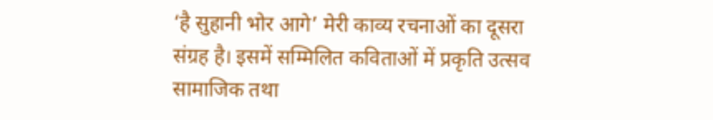‘है सुहानी भोर आगे’ मेरी काव्य रचनाओं का दूसरा संग्रह है। इसमें सम्मिलित कविताओं में प्रकृति उत्सव सामाजिक तथा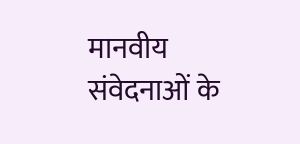मानवीय संवेदनाओं के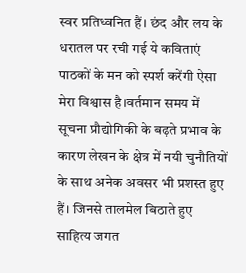स्वर प्रतिध्वनित हैं। छंद और लय के धरातल पर रची गई ये कविताएं पाठकों के मन को स्पर्श करेंगी ऐसा मेरा विश्वास है।वर्तमान समय में सूचना प्रौद्योगिकी के बढ़ते प्रभाव के कारण लेखन के क्षेत्र में नयी चुनौतियों के साथ अनेक अवसर भी प्रशस्त हुए हैं। जिनसे तालमेल बिठाते हुए साहित्य जगत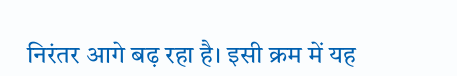निरंतर आगे बढ़ रहा है। इसी क्रम में यह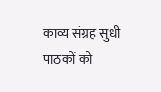काव्य संग्रह सुधी पाठकों को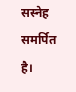सस्नेह समर्पित है।